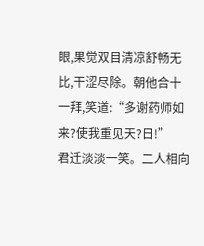眼,果觉双目清凉舒畅无比,干涩尽除。朝他合十一拜,笑道:“多谢药师如来?使我重见天?日!”
君迁淡淡一笑。二人相向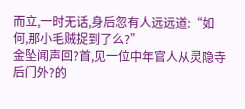而立,一时无话,身后忽有人远远道:“如何,那小毛贼捉到了么?”
金坠闻声回?首,见一位中年官人从灵隐寺后门外?的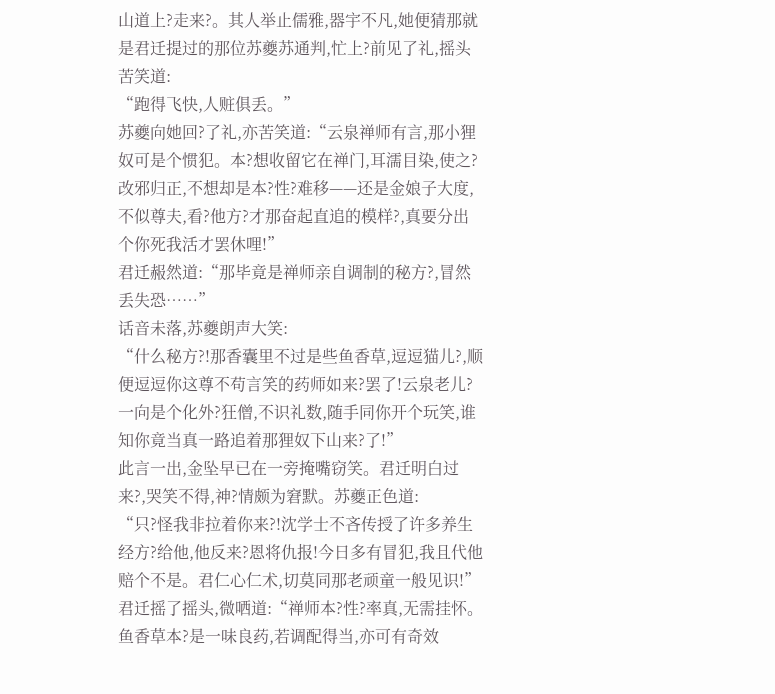山道上?走来?。其人举止儒雅,器宇不凡,她便猜那就是君迁提过的那位苏夔苏通判,忙上?前见了礼,摇头苦笑道:
“跑得飞快,人赃俱丢。”
苏夔向她回?了礼,亦苦笑道:“云泉禅师有言,那小狸奴可是个惯犯。本?想收留它在禅门,耳濡目染,使之?改邪归正,不想却是本?性?难移——还是金娘子大度,不似尊夫,看?他方?才那奋起直追的模样?,真要分出个你死我活才罢休哩!”
君迁赧然道:“那毕竟是禅师亲自调制的秘方?,冒然丢失恐……”
话音未落,苏夔朗声大笑:
“什么秘方?!那香囊里不过是些鱼香草,逗逗猫儿?,顺便逗逗你这尊不苟言笑的药师如来?罢了!云泉老儿?一向是个化外?狂僧,不识礼数,随手同你开个玩笑,谁知你竟当真一路追着那狸奴下山来?了!”
此言一出,金坠早已在一旁掩嘴窃笑。君迁明白过来?,哭笑不得,神?情颇为窘默。苏夔正色道:
“只?怪我非拉着你来?!沈学士不吝传授了许多养生经方?给他,他反来?恩将仇报!今日多有冒犯,我且代他赔个不是。君仁心仁术,切莫同那老顽童一般见识!”
君迁摇了摇头,微哂道:“禅师本?性?率真,无需挂怀。鱼香草本?是一味良药,若调配得当,亦可有奇效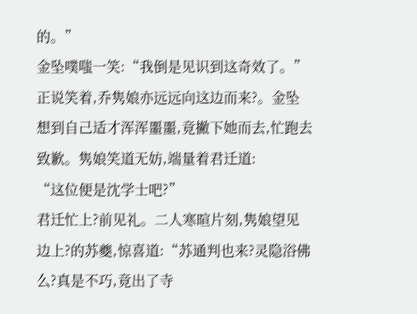的。”
金坠噗嗤一笑:“我倒是见识到这奇效了。”
正说笑着,乔隽娘亦远远向这边而来?。金坠想到自己适才浑浑噩噩,竟撇下她而去,忙跑去致歉。隽娘笑道无妨,端量着君迁道:
“这位便是沈学士吧?”
君迁忙上?前见礼。二人寒暄片刻,隽娘望见边上?的苏夔,惊喜道:“苏通判也来?灵隐浴佛么?真是不巧,竟出了寺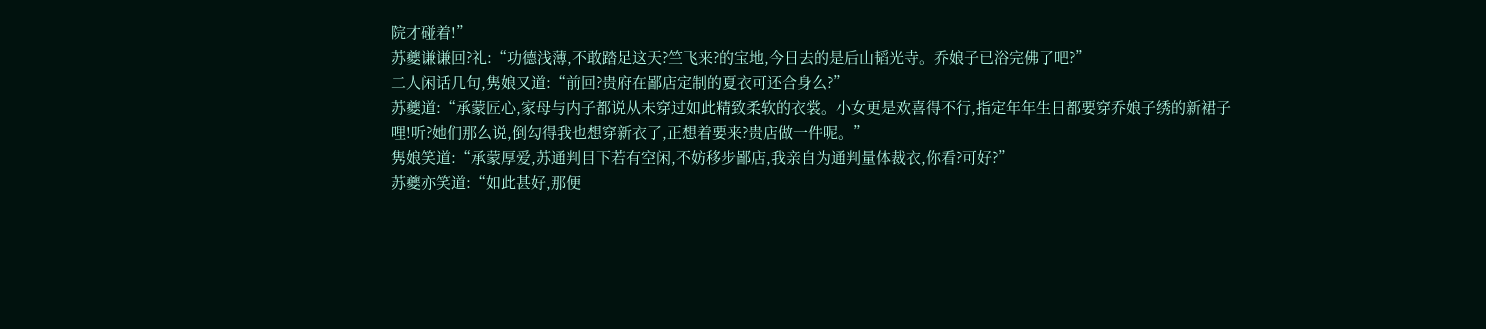院才碰着!”
苏夔谦谦回?礼:“功德浅薄,不敢踏足这天?竺飞来?的宝地,今日去的是后山韬光寺。乔娘子已浴完佛了吧?”
二人闲话几句,隽娘又道:“前回?贵府在鄙店定制的夏衣可还合身么?”
苏夔道:“承蒙匠心,家母与内子都说从未穿过如此精致柔软的衣裳。小女更是欢喜得不行,指定年年生日都要穿乔娘子绣的新裙子哩!听?她们那么说,倒勾得我也想穿新衣了,正想着要来?贵店做一件呢。”
隽娘笑道:“承蒙厚爱,苏通判目下若有空闲,不妨移步鄙店,我亲自为通判量体裁衣,你看?可好?”
苏夔亦笑道:“如此甚好,那便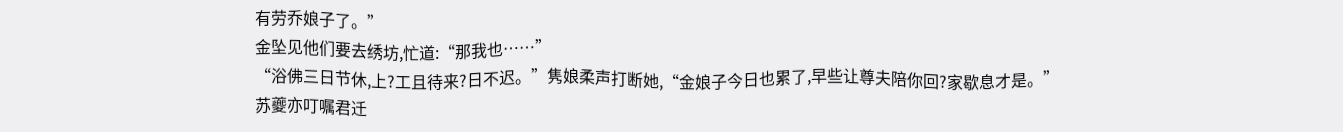有劳乔娘子了。”
金坠见他们要去绣坊,忙道:“那我也……”
“浴佛三日节休,上?工且待来?日不迟。”隽娘柔声打断她,“金娘子今日也累了,早些让尊夫陪你回?家歇息才是。”
苏夔亦叮嘱君迁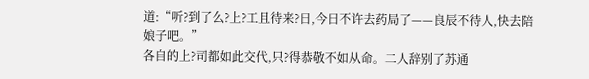道:“听?到了么?上?工且待来?日,今日不许去药局了——良辰不待人,快去陪娘子吧。”
各自的上?司都如此交代,只?得恭敬不如从命。二人辞别了苏通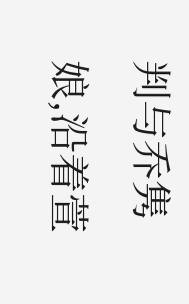判与乔隽娘,沿着萱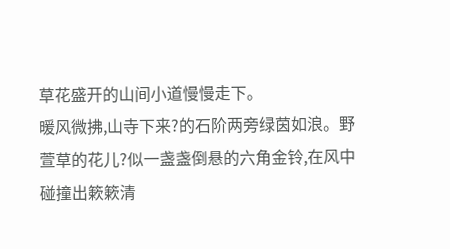草花盛开的山间小道慢慢走下。
暖风微拂,山寺下来?的石阶两旁绿茵如浪。野萱草的花儿?似一盏盏倒悬的六角金铃,在风中碰撞出簌簌清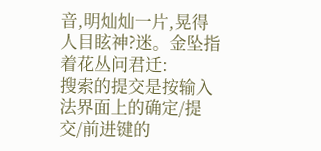音,明灿灿一片,晃得人目眩神?迷。金坠指着花丛问君迁:
搜索的提交是按输入法界面上的确定/提交/前进键的